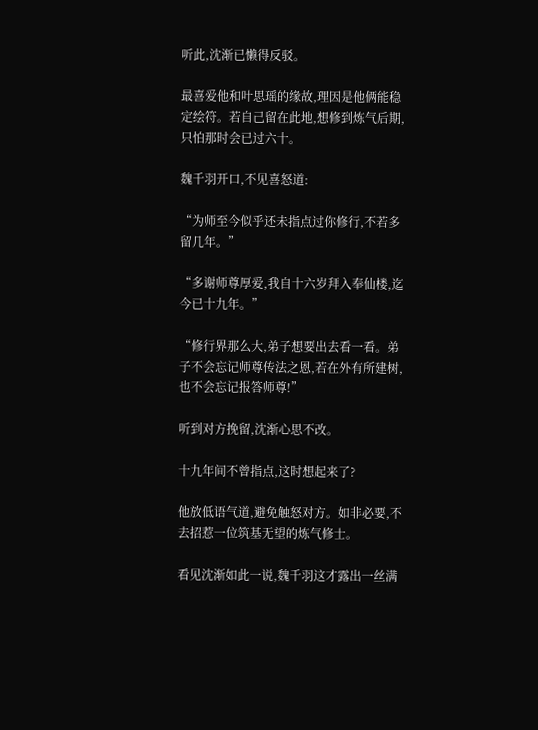听此,沈渐已懒得反驳。

最喜爱他和叶思瑶的缘故,理因是他俩能稳定绘符。若自己留在此地,想修到炼气后期,只怕那时会已过六十。

魏千羽开口,不见喜怒道:

“为师至今似乎还未指点过你修行,不若多留几年。”

“多谢师尊厚爱,我自十六岁拜入奉仙楼,迄今已十九年。”

“修行界那么大,弟子想要出去看一看。弟子不会忘记师尊传法之恩,若在外有所建树,也不会忘记报答师尊!”

听到对方挽留,沈渐心思不改。

十九年间不曾指点,这时想起来了?

他放低语气道,避免触怒对方。如非必要,不去招惹一位筑基无望的炼气修士。

看见沈渐如此一说,魏千羽这才露出一丝满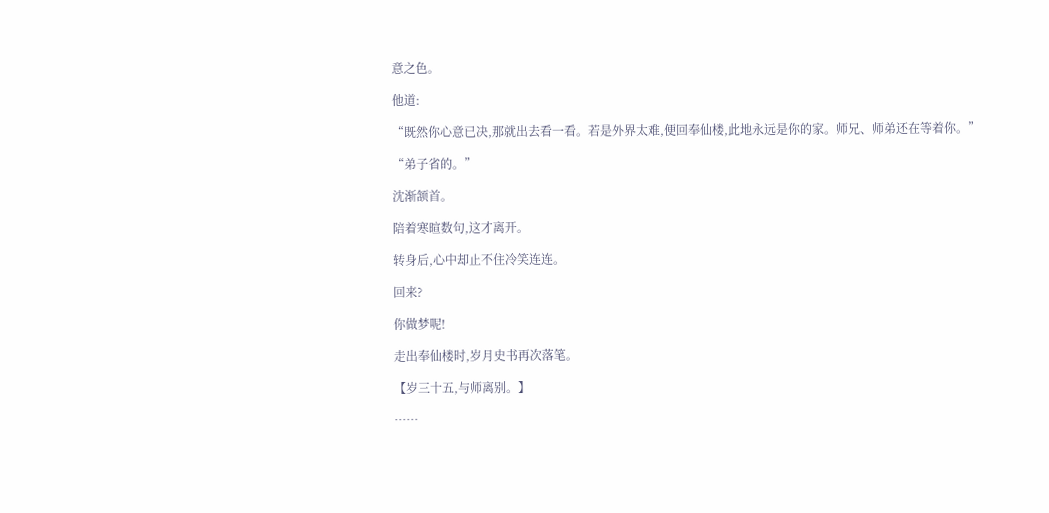意之色。

他道:

“既然你心意已决,那就出去看一看。若是外界太难,便回奉仙楼,此地永远是你的家。师兄、师弟还在等着你。”

“弟子省的。”

沈渐颔首。

陪着寒暄数句,这才离开。

转身后,心中却止不住冷笑连连。

回来?

你做梦呢!

走出奉仙楼时,岁月史书再次落笔。

【岁三十五,与师离别。】

……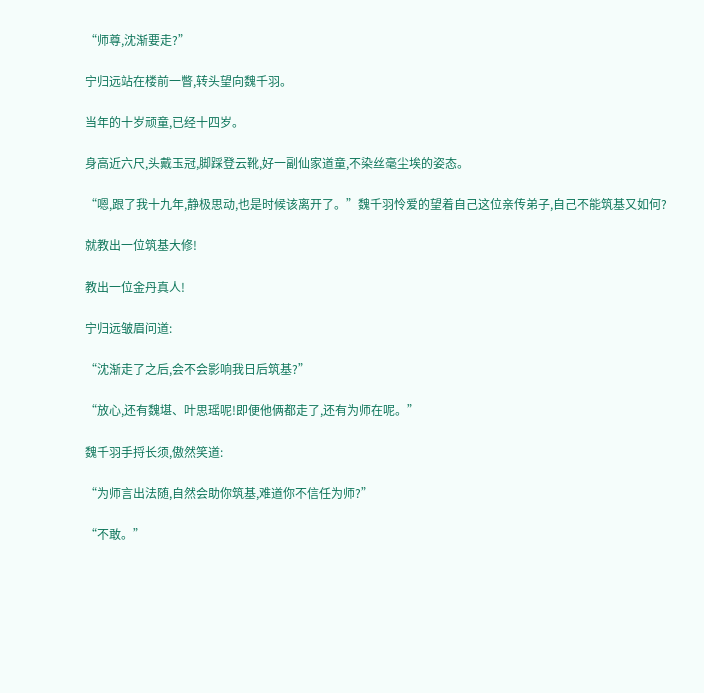“师尊,沈渐要走?”

宁归远站在楼前一瞥,转头望向魏千羽。

当年的十岁顽童,已经十四岁。

身高近六尺,头戴玉冠,脚踩登云靴,好一副仙家道童,不染丝毫尘埃的姿态。

“嗯,跟了我十九年,静极思动,也是时候该离开了。”魏千羽怜爱的望着自己这位亲传弟子,自己不能筑基又如何?

就教出一位筑基大修!

教出一位金丹真人!

宁归远皱眉问道:

“沈渐走了之后,会不会影响我日后筑基?”

“放心,还有魏堪、叶思瑶呢!即便他俩都走了,还有为师在呢。”

魏千羽手捋长须,傲然笑道:

“为师言出法随,自然会助你筑基,难道你不信任为师?”

“不敢。”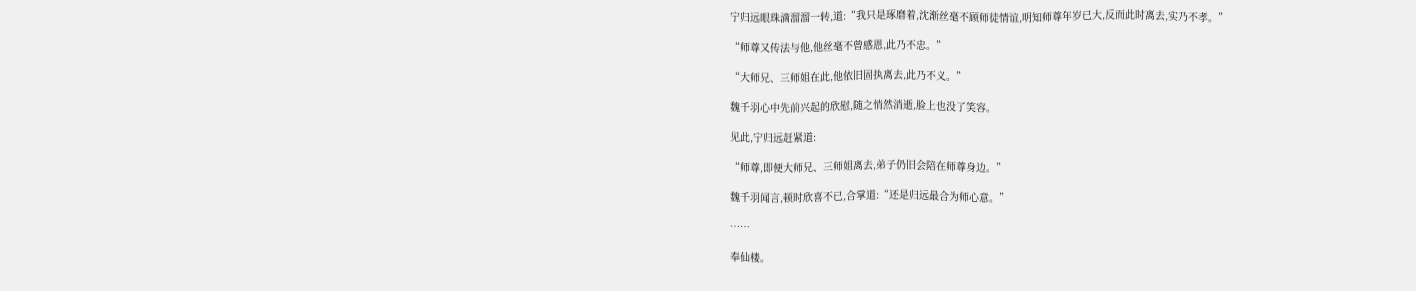宁归远眼珠滴溜溜一转,道:“我只是琢磨着,沈渐丝毫不顾师徒情谊,明知师尊年岁已大,反而此时离去,实乃不孝。”

“师尊又传法与他,他丝毫不曾感恩,此乃不忠。”

“大师兄、三师姐在此,他依旧固执离去,此乃不义。”

魏千羽心中先前兴起的欣慰,随之悄然消逝,脸上也没了笑容。

见此,宁归远赶紧道:

“师尊,即便大师兄、三师姐离去,弟子仍旧会陪在师尊身边。”

魏千羽闻言,顿时欣喜不已,合掌道:“还是归远最合为师心意。”

……

奉仙楼。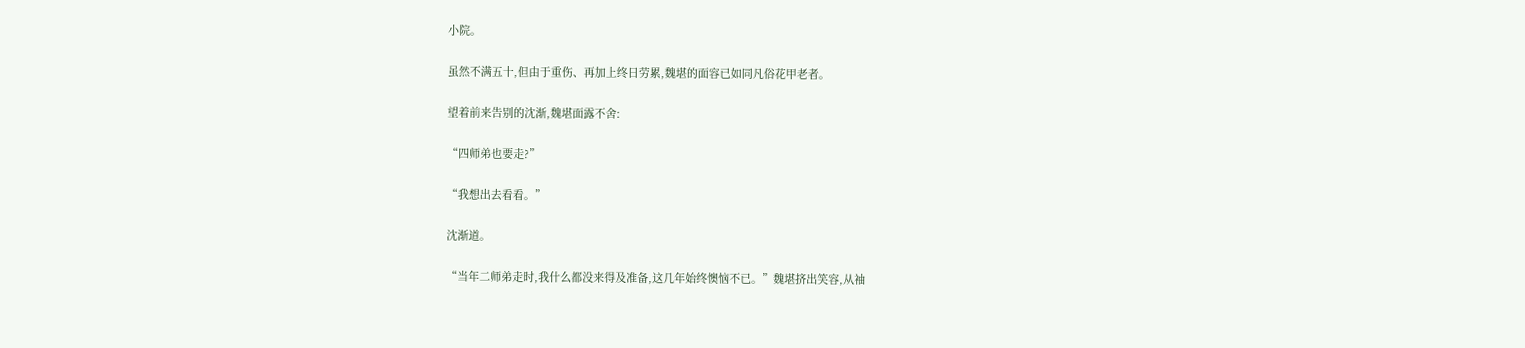小院。

虽然不满五十,但由于重伤、再加上终日劳累,魏堪的面容已如同凡俗花甲老者。

望着前来告别的沈渐,魏堪面露不舍:

“四师弟也要走?”

“我想出去看看。”

沈渐道。

“当年二师弟走时,我什么都没来得及准备,这几年始终懊恼不已。”魏堪挤出笑容,从袖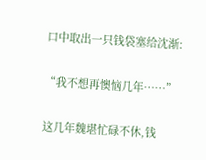口中取出一只钱袋塞给沈渐:

“我不想再懊恼几年……”

这几年魏堪忙碌不休,钱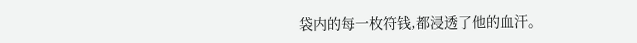袋内的每一枚符钱,都浸透了他的血汗。